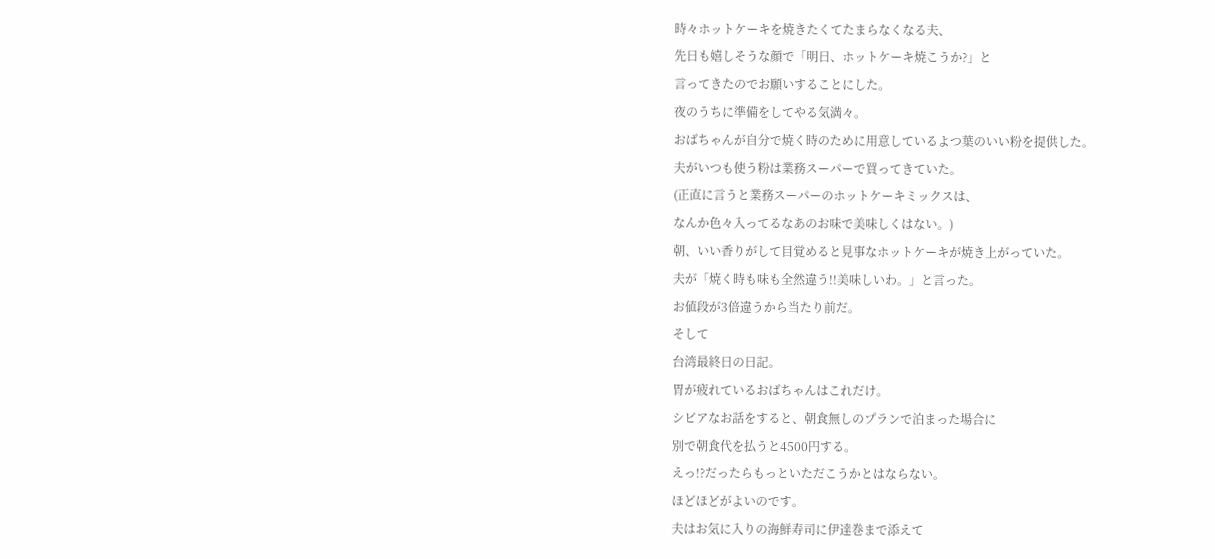時々ホットケーキを焼きたくてたまらなくなる夫、
先日も嬉しそうな顔で「明日、ホットケーキ焼こうか?」と
言ってきたのでお願いすることにした。
夜のうちに準備をしてやる気満々。
おばちゃんが自分で焼く時のために用意しているよつ葉のいい粉を提供した。
夫がいつも使う粉は業務スーパーで買ってきていた。
(正直に言うと業務スーパーのホットケーキミックスは、
なんか色々入ってるなあのお味で美味しくはない。)
朝、いい香りがして目覚めると見事なホットケーキが焼き上がっていた。
夫が「焼く時も味も全然違う!!美味しいわ。」と言った。
お値段が3倍違うから当たり前だ。
そして
台湾最終日の日記。
胃が疲れているおばちゃんはこれだけ。
シビアなお話をすると、朝食無しのプランで泊まった場合に
別で朝食代を払うと4500円する。
えっ!?だったらもっといただこうかとはならない。
ほどほどがよいのです。
夫はお気に入りの海鮮寿司に伊達巻まで添えて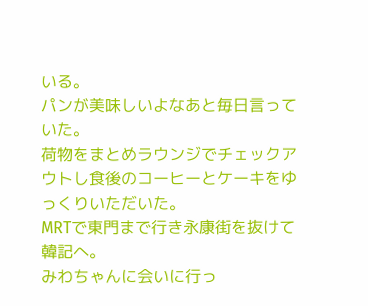いる。
パンが美味しいよなあと毎日言っていた。
荷物をまとめラウンジでチェックアウトし食後のコーヒーとケーキをゆっくりいただいた。
MRTで東門まで行き永康街を抜けて韓記へ。
みわちゃんに会いに行っ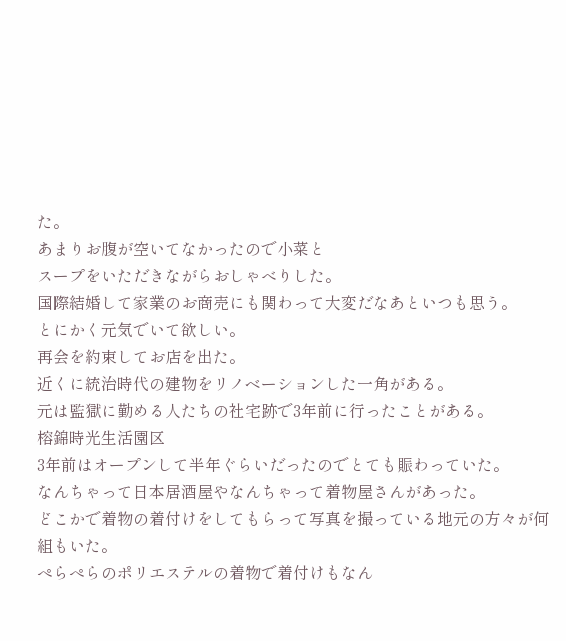た。
あまりお腹が空いてなかったので小菜と
スープをいただきながらおしゃべりした。
国際結婚して家業のお商売にも関わって大変だなあといつも思う。
とにかく元気でいて欲しい。
再会を約束してお店を出た。
近くに統治時代の建物をリノベーションした一角がある。
元は監獄に勤める人たちの社宅跡で3年前に行ったことがある。
榕錦時光生活園区
3年前はオープンして半年ぐらいだったのでとても賑わっていた。
なんちゃって日本居酒屋やなんちゃって着物屋さんがあった。
どこかで着物の着付けをしてもらって写真を撮っている地元の方々が何組もいた。
ぺらぺらのポリエステルの着物で着付けもなん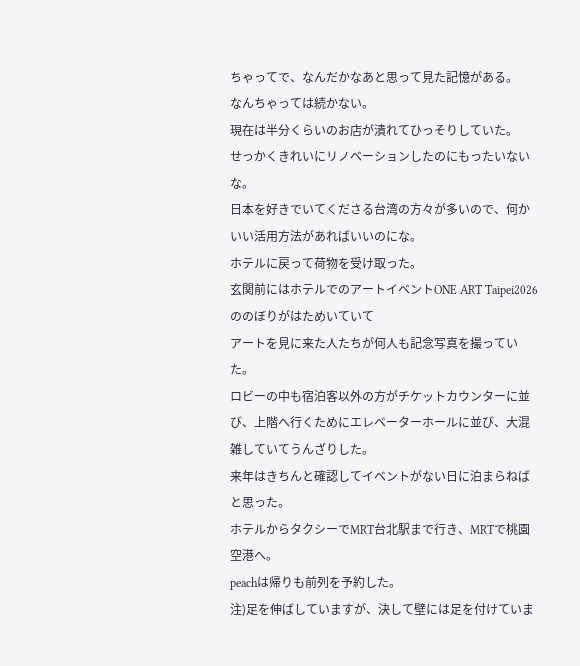ちゃってで、なんだかなあと思って見た記憶がある。
なんちゃっては続かない。
現在は半分くらいのお店が潰れてひっそりしていた。
せっかくきれいにリノベーションしたのにもったいないな。
日本を好きでいてくださる台湾の方々が多いので、何かいい活用方法があればいいのにな。
ホテルに戻って荷物を受け取った。
玄関前にはホテルでのアートイベントONE ART Taipei2026ののぼりがはためいていて
アートを見に来た人たちが何人も記念写真を撮っていた。
ロビーの中も宿泊客以外の方がチケットカウンターに並び、上階へ行くためにエレベーターホールに並び、大混雑していてうんざりした。
来年はきちんと確認してイベントがない日に泊まらねばと思った。
ホテルからタクシーでMRT台北駅まで行き、MRTで桃園空港へ。
peachは帰りも前列を予約した。
注)足を伸ばしていますが、決して壁には足を付けていま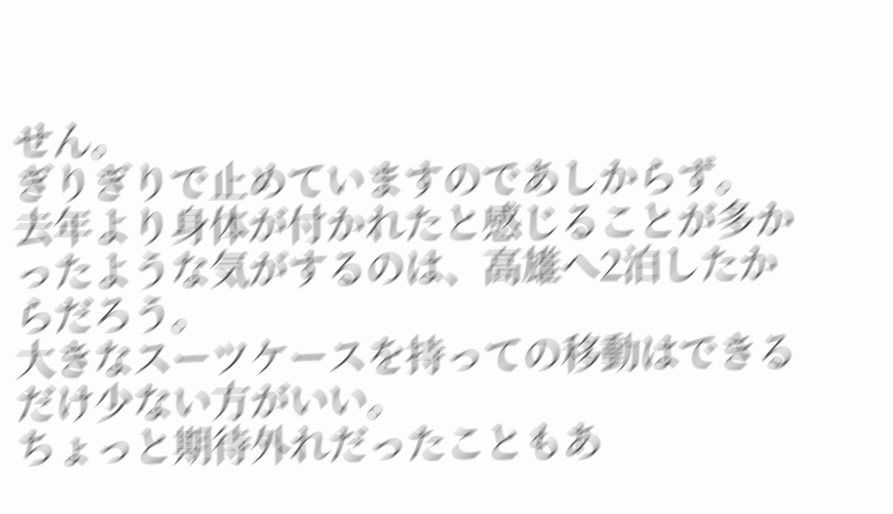せん。
ぎりぎりで止めていますのであしからず。
去年より身体が付かれたと感じることが多かったような気がするのは、高雄へ2泊したからだろう。
大きなスーツケースを持っての移動はできるだけ少ない方がいい。
ちょっと期待外れだったこともあ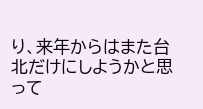り、来年からはまた台北だけにしようかと思って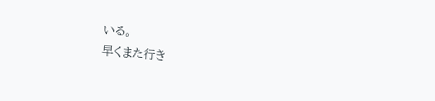いる。
早くまた行き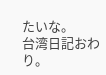たいな。
台湾日記おわり。